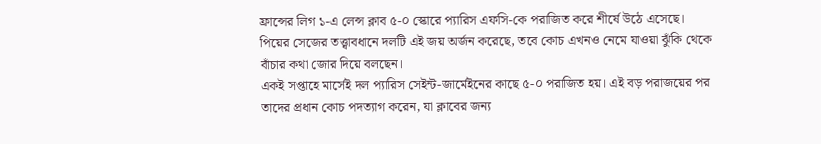ফ্রান্সের লিগ ১-এ লেন্স ক্লাব ৫-০ স্কোরে প্যারিস এফসি-কে পরাজিত করে শীর্ষে উঠে এসেছে। পিয়ের সেজের তত্ত্বাবধানে দলটি এই জয় অর্জন করেছে, তবে কোচ এখনও নেমে যাওয়া ঝুঁকি থেকে বাঁচার কথা জোর দিয়ে বলছেন।
একই সপ্তাহে মার্সেই দল প্যারিস সেইন্ট-জার্মেইনের কাছে ৫-০ পরাজিত হয়। এই বড় পরাজয়ের পর তাদের প্রধান কোচ পদত্যাগ করেন, যা ক্লাবের জন্য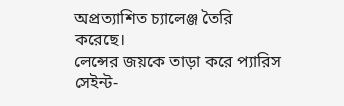অপ্রত্যাশিত চ্যালেঞ্জ তৈরি করেছে।
লেন্সের জয়কে তাড়া করে প্যারিস সেইন্ট-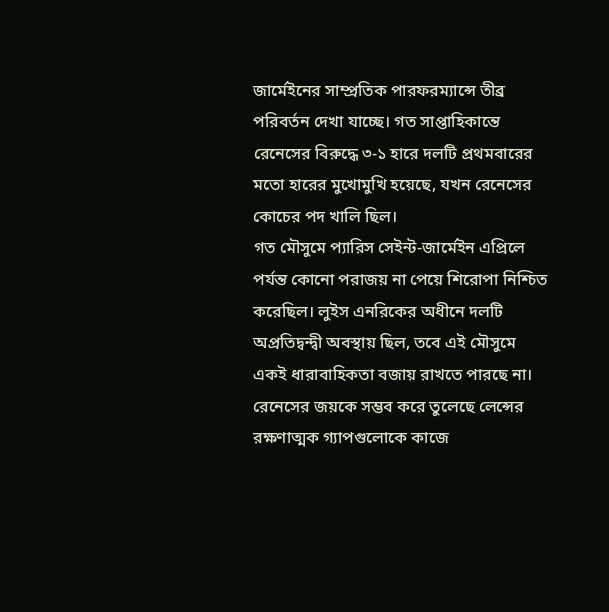জার্মেইনের সাম্প্রতিক পারফরম্যান্সে তীব্র পরিবর্তন দেখা যাচ্ছে। গত সাপ্তাহিকান্তে রেনেসের বিরুদ্ধে ৩-১ হারে দলটি প্রথমবারের মতো হারের মুখোমুখি হয়েছে, যখন রেনেসের কোচের পদ খালি ছিল।
গত মৌসুমে প্যারিস সেইন্ট-জার্মেইন এপ্রিলে পর্যন্ত কোনো পরাজয় না পেয়ে শিরোপা নিশ্চিত করেছিল। লুইস এনরিকের অধীনে দলটি অপ্রতিদ্বন্দ্বী অবস্থায় ছিল, তবে এই মৌসুমে একই ধারাবাহিকতা বজায় রাখতে পারছে না।
রেনেসের জয়কে সম্ভব করে তুলেছে লেন্সের রক্ষণাত্মক গ্যাপগুলোকে কাজে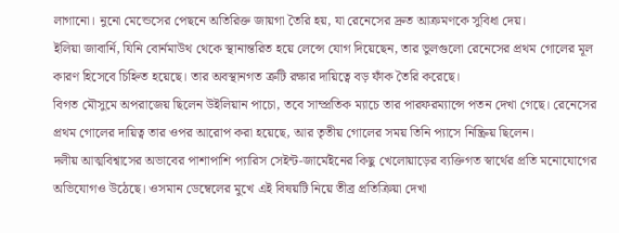লাগানো। নুনো মেন্ডেসের পেছনে অতিরিক্ত জায়গা তৈরি হয়, যা রেনেসের দ্রুত আক্রমণকে সুবিধা দেয়।
ইলিয়া জাবার্নি, যিনি বোর্নমাউথ থেকে স্থানান্তরিত হয়ে লেন্সে যোগ দিয়েছেন, তার ভুলগুলো রেনেসের প্রথম গোলের মূল কারণ হিসেবে চিহ্নিত হয়েছে। তার অবস্থানগত ত্রুটি রক্ষার দায়িত্বে বড় ফাঁক তৈরি করেছে।
বিগত মৌসুমে অপরাজেয় ছিলেন উইলিয়ান পাচো, তবে সাম্প্রতিক ম্যাচে তার পারফরম্যান্সে পতন দেখা গেছে। রেনেসের প্রথম গোলের দায়িত্ব তার ওপর আরোপ করা হয়েছে, আর তৃতীয় গোলের সময় তিনি প্যাসে নিষ্ক্রিয় ছিলেন।
দলীয় আত্মবিশ্বাসের অভাবের পাশাপাশি প্যারিস সেইন্ট-জার্মেইনের কিছু খেলোয়াড়ের ব্যক্তিগত স্বার্থের প্রতি মনোযোগের অভিযোগও উঠেছে। ওসমান ডেম্বেলের মুখে এই বিষয়টি নিয়ে তীব্র প্রতিক্রিয়া দেখা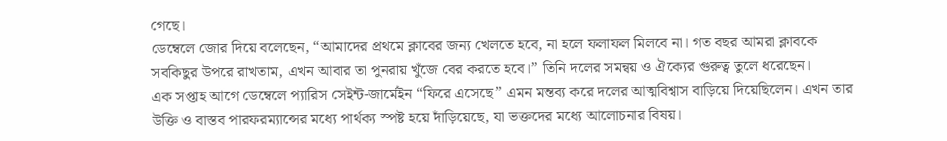গেছে।
ডেম্বেলে জোর দিয়ে বলেছেন, “আমাদের প্রথমে ক্লাবের জন্য খেলতে হবে, না হলে ফলাফল মিলবে না। গত বছর আমরা ক্লাবকে সবকিছুর উপরে রাখতাম, এখন আবার তা পুনরায় খুঁজে বের করতে হবে।” তিনি দলের সমন্বয় ও ঐক্যের গুরুত্ব তুলে ধরেছেন।
এক সপ্তাহ আগে ডেম্বেলে প্যারিস সেইন্ট-জার্মেইন “ফিরে এসেছে” এমন মন্তব্য করে দলের আত্মবিশ্বাস বাড়িয়ে দিয়েছিলেন। এখন তার উক্তি ও বাস্তব পারফরম্যান্সের মধ্যে পার্থক্য স্পষ্ট হয়ে দাঁড়িয়েছে, যা ভক্তদের মধ্যে আলোচনার বিষয়।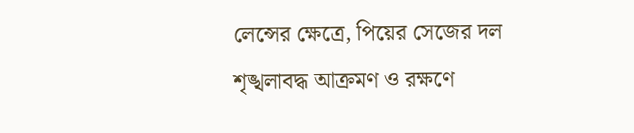লেন্সের ক্ষেত্রে, পিয়ের সেজের দল শৃঙ্খলাবদ্ধ আক্রমণ ও রক্ষণে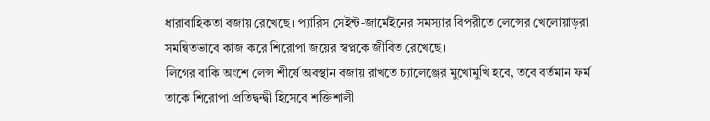ধারাবাহিকতা বজায় রেখেছে। প্যারিস সেইন্ট-জার্মেইনের সমস্যার বিপরীতে লেন্সের খেলোয়াড়রা সমন্বিতভাবে কাজ করে শিরোপা জয়ের স্বপ্নকে জীবিত রেখেছে।
লিগের বাকি অংশে লেন্স শীর্ষে অবস্থান বজায় রাখতে চ্যালেঞ্জের মুখোমুখি হবে, তবে বর্তমান ফর্ম তাকে শিরোপা প্রতিদ্বন্দ্বী হিসেবে শক্তিশালী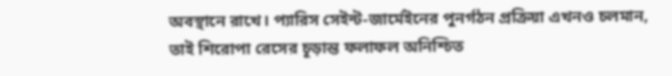অবস্থানে রাখে। প্যারিস সেইন্ট-জার্মেইনের পুনর্গঠন প্রক্রিয়া এখনও চলমান, তাই শিরোপা রেসের চূড়ান্ত ফলাফল অনিশ্চিত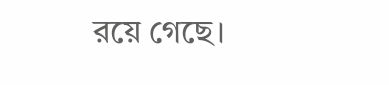রয়ে গেছে।